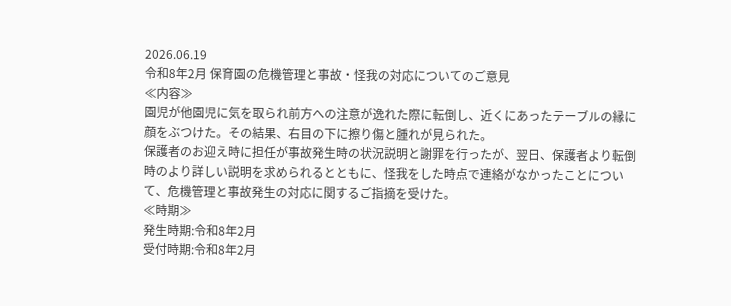2026.06.19
令和8年2月 保育園の危機管理と事故・怪我の対応についてのご意見
≪内容≫
園児が他園児に気を取られ前方への注意が逸れた際に転倒し、近くにあったテーブルの縁に顔をぶつけた。その結果、右目の下に擦り傷と腫れが見られた。
保護者のお迎え時に担任が事故発生時の状況説明と謝罪を行ったが、翌日、保護者より転倒時のより詳しい説明を求められるとともに、怪我をした時点で連絡がなかったことについて、危機管理と事故発生の対応に関するご指摘を受けた。
≪時期≫
発生時期:令和8年2月
受付時期:令和8年2月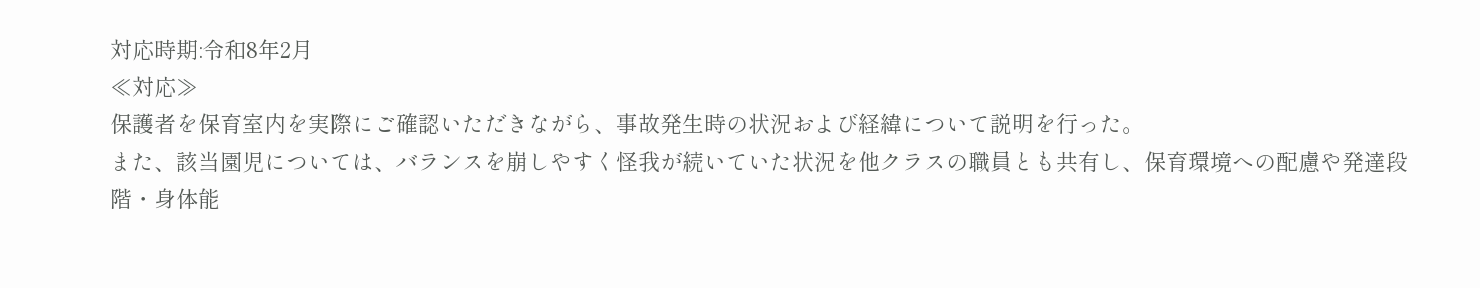対応時期:令和8年2月
≪対応≫
保護者を保育室内を実際にご確認いただきながら、事故発生時の状況および経緯について説明を行った。
また、該当園児については、バランスを崩しやすく怪我が続いていた状況を他クラスの職員とも共有し、保育環境への配慮や発達段階・身体能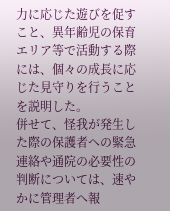力に応じた遊びを促すこと、異年齢児の保育エリア等で活動する際には、個々の成長に応じた見守りを行うことを説明した。
併せて、怪我が発生した際の保護者への緊急連絡や通院の必要性の判断については、速やかに管理者へ報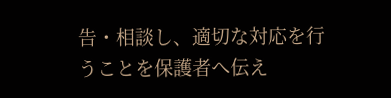告・相談し、適切な対応を行うことを保護者へ伝え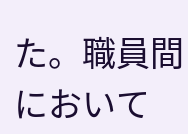た。職員間において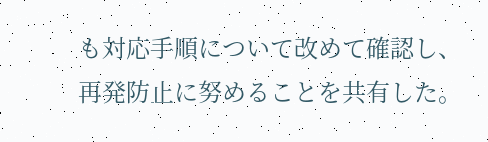も対応手順について改めて確認し、再発防止に努めることを共有した。